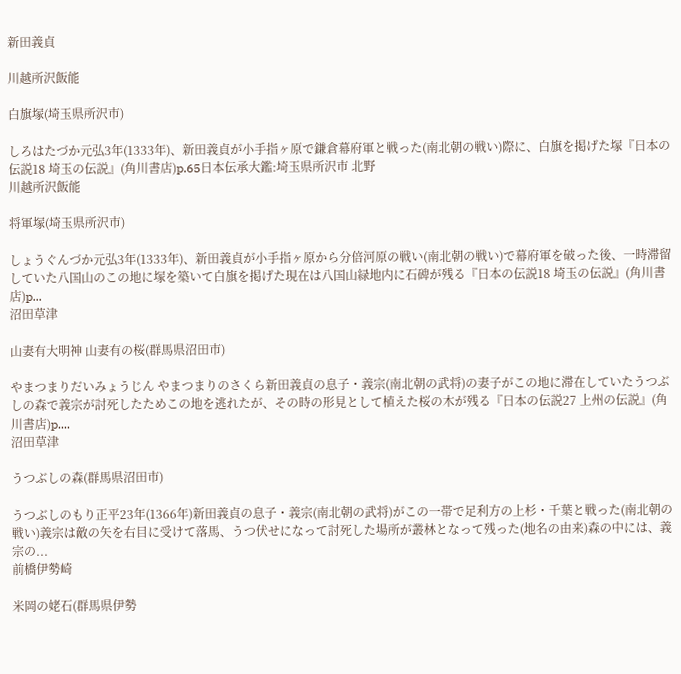新田義貞

川越所沢飯能

白旗塚(埼玉県所沢市)

しろはたづか元弘3年(1333年)、新田義貞が小手指ヶ原で鎌倉幕府軍と戦った(南北朝の戦い)際に、白旗を掲げた塚『日本の伝説18 埼玉の伝説』(角川書店)p.65日本伝承大鑑:埼玉県所沢市 北野
川越所沢飯能

将軍塚(埼玉県所沢市)

しょうぐんづか元弘3年(1333年)、新田義貞が小手指ヶ原から分倍河原の戦い(南北朝の戦い)で幕府軍を破った後、一時滞留していた八国山のこの地に塚を築いて白旗を掲げた現在は八国山緑地内に石碑が残る『日本の伝説18 埼玉の伝説』(角川書店)p...
沼田草津

山妻有大明神 山妻有の桜(群馬県沼田市)

やまつまりだいみょうじん やまつまりのさくら新田義貞の息子・義宗(南北朝の武将)の妻子がこの地に滞在していたうつぶしの森で義宗が討死したためこの地を逃れたが、その時の形見として植えた桜の木が残る『日本の伝説27 上州の伝説』(角川書店)p....
沼田草津

うつぶしの森(群馬県沼田市)

うつぶしのもり正平23年(1366年)新田義貞の息子・義宗(南北朝の武将)がこの一帯で足利方の上杉・千葉と戦った(南北朝の戦い)義宗は敵の矢を右目に受けて落馬、うつ伏せになって討死した場所が叢林となって残った(地名の由来)森の中には、義宗の...
前橋伊勢崎

米岡の姥石(群馬県伊勢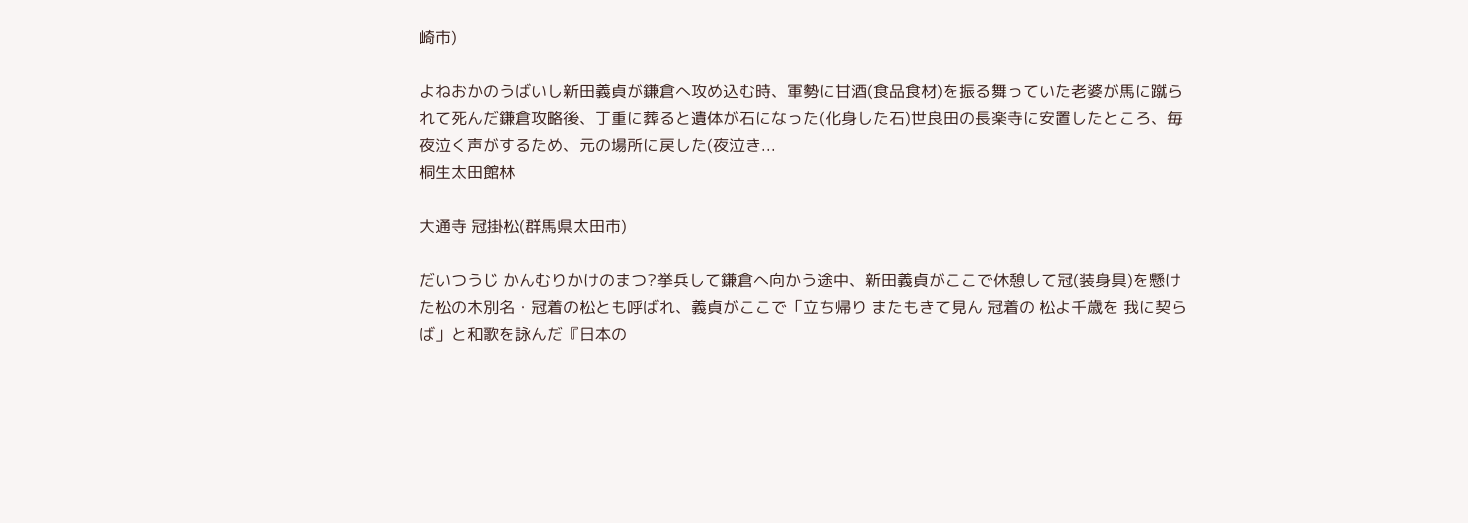崎市)

よねおかのうばいし新田義貞が鎌倉へ攻め込む時、軍勢に甘酒(食品食材)を振る舞っていた老婆が馬に蹴られて死んだ鎌倉攻略後、丁重に葬ると遺体が石になった(化身した石)世良田の長楽寺に安置したところ、毎夜泣く声がするため、元の場所に戻した(夜泣き...
桐生太田館林

大通寺 冠掛松(群馬県太田市)

だいつうじ かんむりかけのまつ?挙兵して鎌倉へ向かう途中、新田義貞がここで休憩して冠(装身具)を懸けた松の木別名・冠着の松とも呼ばれ、義貞がここで「立ち帰り またもきて見ん 冠着の 松よ千歳を 我に契らば」と和歌を詠んだ『日本の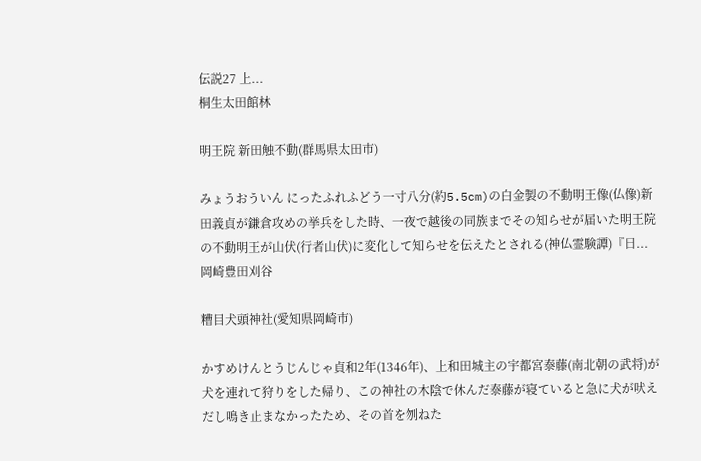伝説27 上...
桐生太田館林

明王院 新田触不動(群馬県太田市)

みょうおういん にったふれふどう一寸八分(約5.5cm)の白金製の不動明王像(仏像)新田義貞が鎌倉攻めの挙兵をした時、一夜で越後の同族までその知らせが届いた明王院の不動明王が山伏(行者山伏)に変化して知らせを伝えたとされる(神仏霊験譚)『日...
岡崎豊田刈谷

糟目犬頭神社(愛知県岡崎市)

かすめけんとうじんじゃ貞和2年(1346年)、上和田城主の宇都宮泰藤(南北朝の武将)が犬を連れて狩りをした帰り、この神社の木陰で休んだ泰藤が寝ていると急に犬が吠えだし鳴き止まなかったため、その首を刎ねた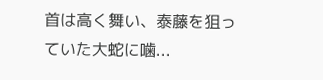首は高く舞い、泰藤を狙っていた大蛇に噛...